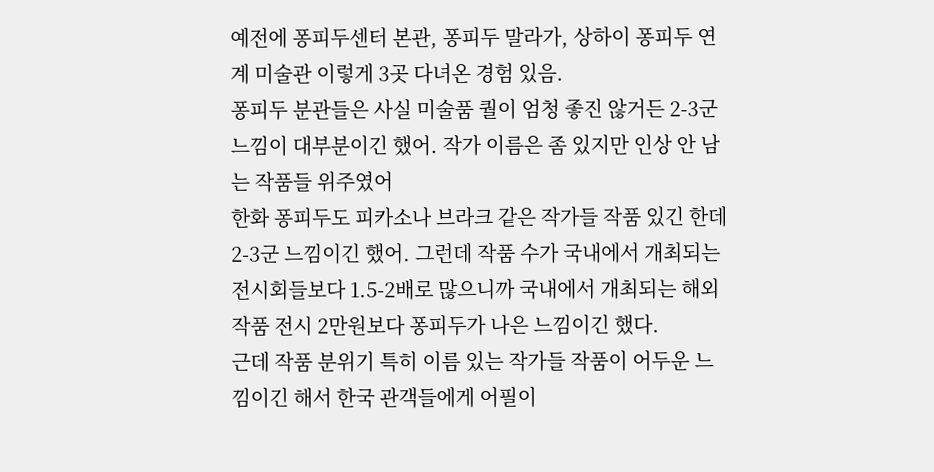예전에 퐁피두센터 본관, 퐁피두 말라가, 상하이 퐁피두 연계 미술관 이렇게 3곳 다녀온 경험 있음.
퐁피두 분관들은 사실 미술품 퀄이 엄청 좋진 않거든 2-3군 느낌이 대부분이긴 했어. 작가 이름은 좀 있지만 인상 안 남는 작품들 위주였어
한화 퐁피두도 피카소나 브라크 같은 작가들 작품 있긴 한데 2-3군 느낌이긴 했어. 그런데 작품 수가 국내에서 개최되는 전시회들보다 1.5-2배로 많으니까 국내에서 개최되는 해외작품 전시 2만원보다 퐁피두가 나은 느낌이긴 했다.
근데 작품 분위기 특히 이름 있는 작가들 작품이 어두운 느낌이긴 해서 한국 관객들에게 어필이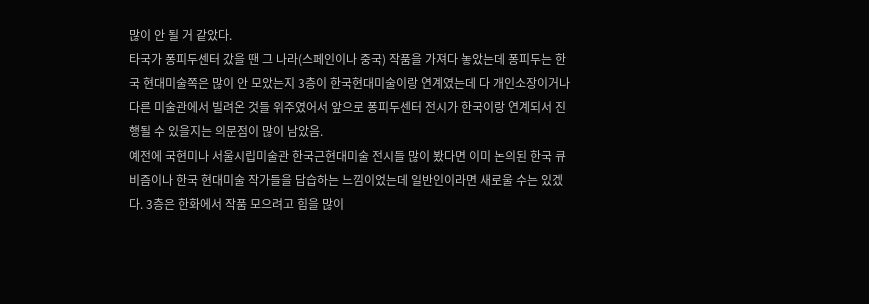많이 안 될 거 같았다.
타국가 퐁피두센터 갔을 땐 그 나라(스페인이나 중국) 작품을 가져다 놓았는데 퐁피두는 한국 현대미술쪽은 많이 안 모았는지 3층이 한국현대미술이랑 연계였는데 다 개인소장이거나 다른 미술관에서 빌려온 것들 위주였어서 앞으로 퐁피두센터 전시가 한국이랑 연계되서 진행될 수 있을지는 의문점이 많이 남았음.
예전에 국현미나 서울시립미술관 한국근현대미술 전시들 많이 봤다면 이미 논의된 한국 큐비즘이나 한국 현대미술 작가들을 답습하는 느낌이었는데 일반인이라면 새로울 수는 있겠다. 3층은 한화에서 작품 모으려고 힘을 많이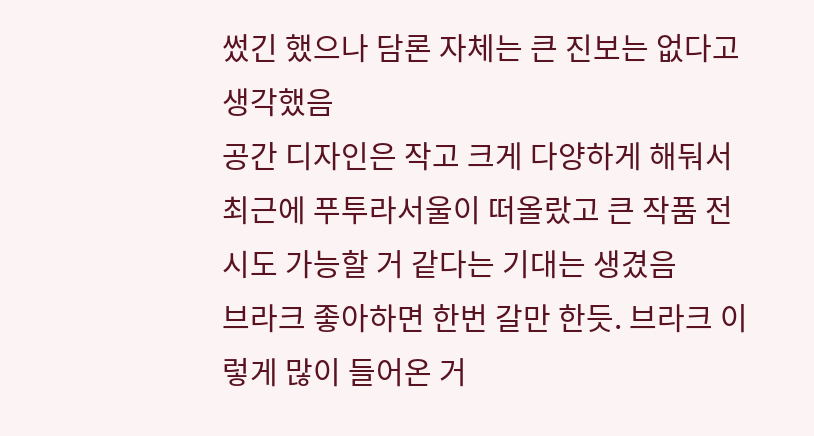썼긴 했으나 담론 자체는 큰 진보는 없다고 생각했음
공간 디자인은 작고 크게 다양하게 해둬서 최근에 푸투라서울이 떠올랐고 큰 작품 전시도 가능할 거 같다는 기대는 생겼음
브라크 좋아하면 한번 갈만 한듯. 브라크 이렇게 많이 들어온 거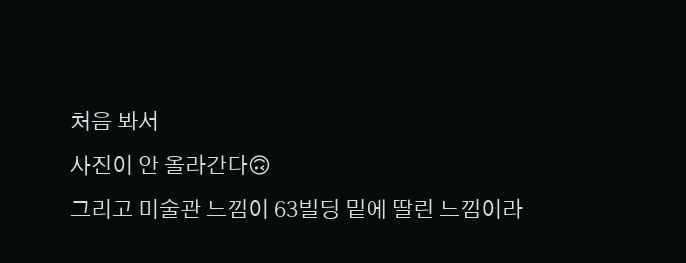처음 봐서
사진이 안 올라간다🙃
그리고 미술관 느낌이 63빌딩 밑에 딸린 느낌이라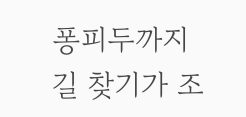퐁피두까지 길 찾기가 조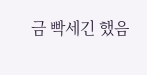금 빡세긴 했음